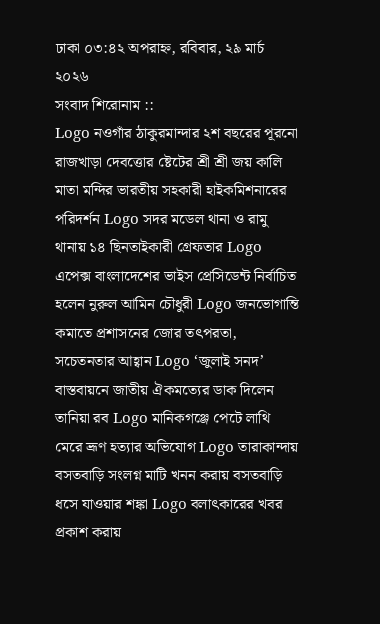ঢাকা ০৩:৪২ অপরাহ্ন, রবিবার, ২৯ মার্চ ২০২৬
সংবাদ শিরোনাম ::
Logo নওগাঁর ঠাকুরমান্দার ২শ বছরের পূরনো রাজখাড়া দেবত্তোর ষ্টেটের শ্রী শ্রী জয় কালি মাতা মন্দির ভারতীয় সহকারী হাইকমিশনারের পরিদর্শন Logo সদর মডেল থানা ও রামু থানায় ১৪ ছিনতাইকারী গ্রেফতার Logo এপেক্স বাংলাদেশের ভাইস প্রেসিডেন্ট নির্বাচিত হলেন নুরুল আমিন চৌধুরী Logo জনভোগান্তি কমাতে প্রশাসনের জোর তৎপরতা, সচেতনতার আহ্বান Logo ‘জুলাই সনদ’ বাস্তবায়নে জাতীয় ঐকমত্যের ডাক দিলেন তানিয়া রব Logo মানিকগঞ্জে পেটে লাথি মেরে ভ্রূণ হত্যার অভিযোগ Logo তারাকান্দায় বসতবাড়ি সংলগ্ন মাটি খনন করায় বসতবাড়ি ধসে যাওয়ার শঙ্কা Logo বলাৎকারের খবর প্রকাশ করায়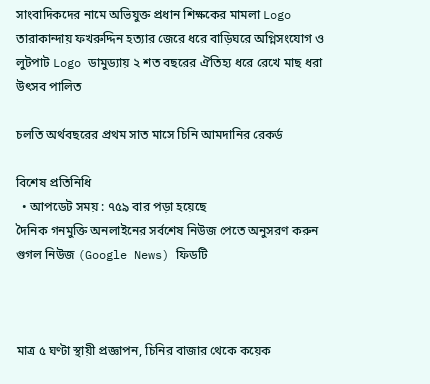সাংবাদিকদের নামে অভিযুক্ত প্রধান শিক্ষকের মামলা Logo তারাকান্দায় ফখরুদ্দিন হত্যার জেরে ধরে বাড়িঘরে অগ্নিসংযোগ ও লুটপাট Logo ডামুড্যায় ২ শত বছরের ঐতিহ্য ধরে রেখে মাছ ধরা উৎসব পালিত

চলতি অর্থবছরের প্রথম সাত মাসে চিনি আমদানির রেকর্ড

বিশেষ প্রতিনিধি
  • আপডেট সময় : ৭৫৯ বার পড়া হয়েছে
দৈনিক গনমুক্তি অনলাইনের সর্বশেষ নিউজ পেতে অনুসরণ করুন গুগল নিউজ (Google News) ফিডটি



মাত্র ৫ ঘণ্টা স্থায়ী প্রজ্ঞাপন, চিনির বাজার থেকে কয়েক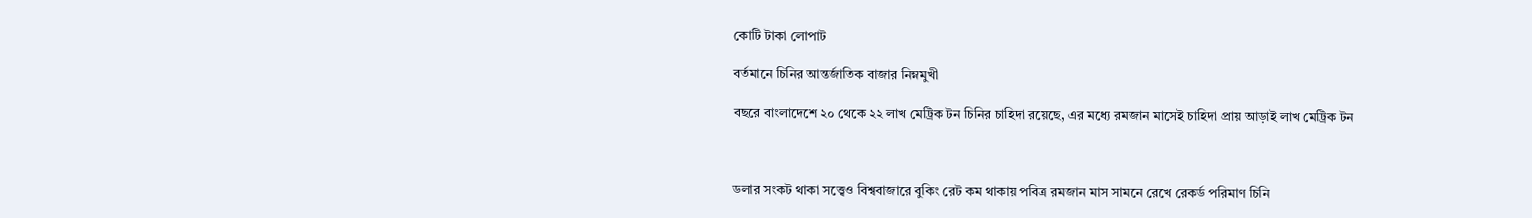কোটি টাকা লোপাট

বর্তমানে চিনির আন্তর্জাতিক বাজার নিম্নমুখী

বছরে বাংলাদেশে ২০ থেকে ২২ লাখ মেট্রিক টন চিনির চাহিদা রয়েছে, এর মধ্যে রমজান মাসেই চাহিদা প্রায় আড়াই লাখ মেট্রিক টন



ডলার সংকট থাকা সত্ত্বেও বিশ্ববাজারে বুকিং রেট কম থাকায় পবিত্র রমজান মাস সামনে রেখে রেকর্ড পরিমাণ চিনি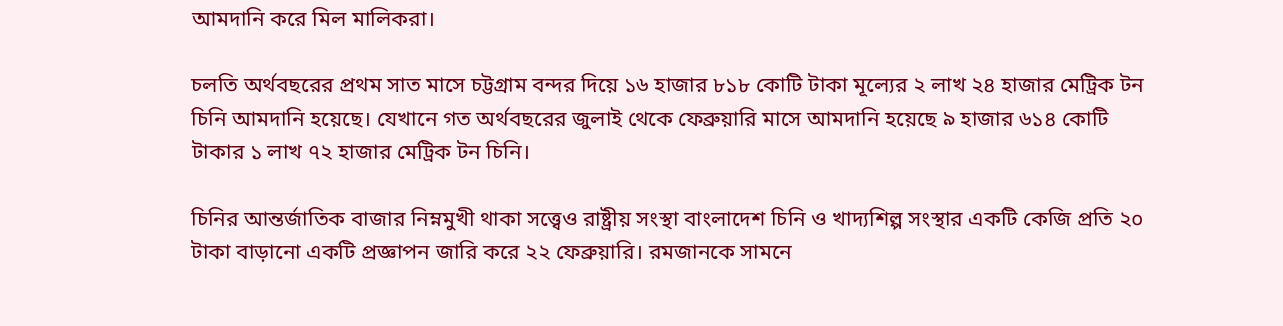আমদানি করে মিল মালিকরা।

চলতি অর্থবছরের প্রথম সাত মাসে চট্টগ্রাম বন্দর দিয়ে ১৬ হাজার ৮১৮ কোটি টাকা মূল্যের ২ লাখ ২৪ হাজার মেট্রিক টন চিনি আমদানি হয়েছে। যেখানে গত অর্থবছরের জুলাই থেকে ফেব্রুয়ারি মাসে আমদানি হয়েছে ৯ হাজার ৬১৪ কোটি টাকার ১ লাখ ৭২ হাজার মেট্রিক টন চিনি।

চিনির আন্তর্জাতিক বাজার নিম্নমুখী থাকা সত্ত্বেও রাষ্ট্রীয় সংস্থা বাংলাদেশ চিনি ও খাদ্যশিল্প সংস্থার একটি কেজি প্রতি ২০ টাকা বাড়ানো একটি প্রজ্ঞাপন জারি করে ২২ ফেব্রুয়ারি। রমজানকে সামনে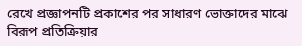রেখে প্রজ্ঞাপনটি প্রকাশের পর সাধারণ ভোক্তাদের মাঝে বিরূপ প্রতিক্রিয়ার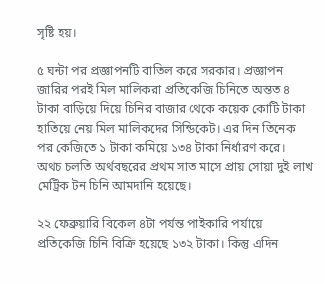সৃষ্টি হয়।

৫ ঘন্টা পর প্রজ্ঞাপনটি বাতিল করে সরকার। প্রজ্ঞাপন জারির পরই মিল মালিকরা প্রতিকেজি চিনিতে অন্তত ৪ টাকা বাড়িয়ে দিয়ে চিনির বাজার থেকে কয়েক কোটি টাকা হাতিয়ে নেয় মিল মালিকদের সিন্ডিকেট। এর দিন তিনেক পর কেজিতে ১ টাকা কমিয়ে ১৩৪ টাকা নির্ধারণ করে।
অথচ চলতি অর্থবছরের প্রথম সাত মাসে প্রায় সোয়া দুই লাখ মেট্রিক টন চিনি আমদানি হয়েছে।

২২ ফেব্রুয়ারি বিকেল ৪টা পর্যন্ত পাইকারি পর্যায়ে প্রতিকেজি চিনি বিক্রি হয়েছে ১৩২ টাকা। কিন্তু এদিন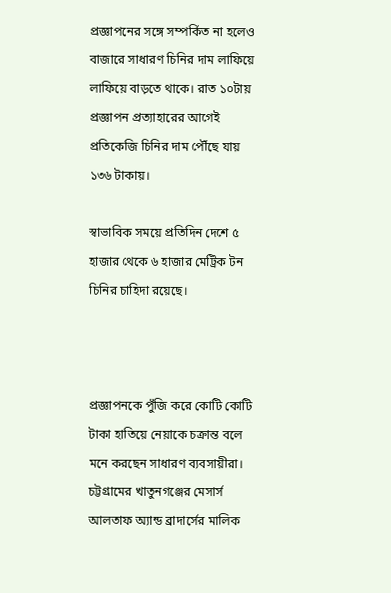প্রজ্ঞাপনের সঙ্গে সম্পর্কিত না হলেও বাজারে সাধারণ চিনির দাম লাফিয়ে লাফিয়ে বাড়তে থাকে। রাত ১০টায় প্রজ্ঞাপন প্রত্যাহারের আগেই প্রতিকেজি চিনির দাম পৌঁছে যায় ১৩৬ টাকায়।

স্বাভাবিক সময়ে প্রতিদিন দেশে ৫ হাজার থেকে ৬ হাজার মেট্রিক টন চিনির চাহিদা রয়েছে।



প্রজ্ঞাপনকে পুঁজি করে কোটি কোটি টাকা হাতিয়ে নেয়াকে চক্রান্ত বলে মনে করছেন সাধারণ ব্যবসায়ীরা। চট্টগ্রামের খাতুনগঞ্জের মেসার্স আলতাফ অ্যান্ড ব্রাদার্সের মালিক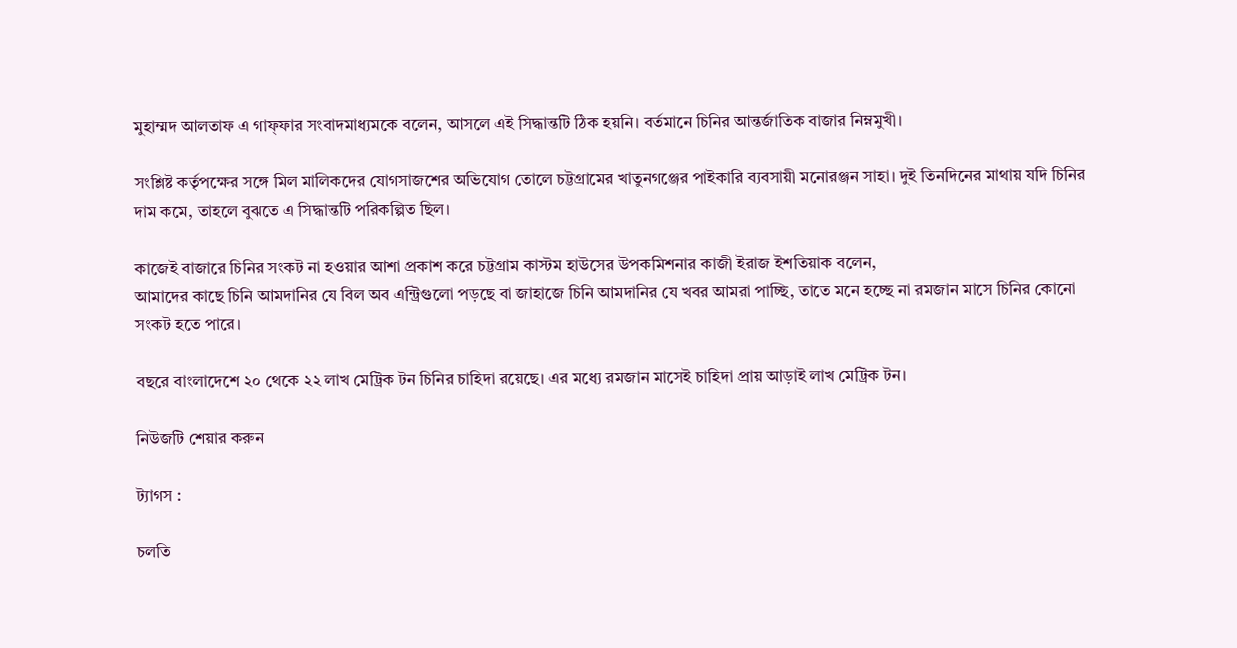মুহাম্মদ আলতাফ এ গাফ্ফার সংবাদমাধ্যমকে বলেন, আসলে এই সিদ্ধান্তটি ঠিক হয়নি। বর্তমানে চিনির আন্তর্জাতিক বাজার নিম্নমুখী।

সংশ্লিষ্ট কর্তৃপক্ষের সঙ্গে মিল মালিকদের যোগসাজশের অভিযোগ তোলে চট্টগ্রামের খাতুনগঞ্জের পাইকারি ব্যবসায়ী মনোরঞ্জন সাহা। দুই তিনদিনের মাথায় যদি চিনির দাম কমে, তাহলে বুঝতে এ সিদ্ধান্তটি পরিকল্পিত ছিল।

কাজেই বাজারে চিনির সংকট না হওয়ার আশা প্রকাশ করে চট্টগ্রাম কাস্টম হাউসের উপকমিশনার কাজী ইরাজ ইশতিয়াক বলেন,
আমাদের কাছে চিনি আমদানির যে বিল অব এন্ট্রিগুলো পড়ছে বা জাহাজে চিনি আমদানির যে খবর আমরা পাচ্ছি, তাতে মনে হচ্ছে না রমজান মাসে চিনির কোনো সংকট হতে পারে।

বছরে বাংলাদেশে ২০ থেকে ২২ লাখ মেট্রিক টন চিনির চাহিদা রয়েছে। এর মধ্যে রমজান মাসেই চাহিদা প্রায় আড়াই লাখ মেট্রিক টন।

নিউজটি শেয়ার করুন

ট্যাগস :

চলতি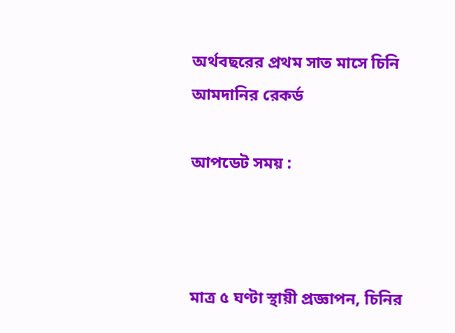অর্থবছরের প্রথম সাত মাসে চিনি আমদানির রেকর্ড

আপডেট সময় :



মাত্র ৫ ঘণ্টা স্থায়ী প্রজ্ঞাপন, চিনির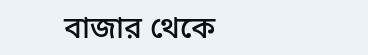বাজার থেকে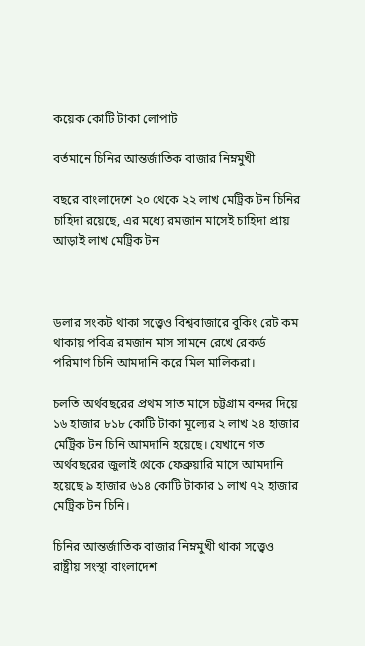কয়েক কোটি টাকা লোপাট

বর্তমানে চিনির আন্তর্জাতিক বাজার নিম্নমুখী

বছরে বাংলাদেশে ২০ থেকে ২২ লাখ মেট্রিক টন চিনির চাহিদা রয়েছে, এর মধ্যে রমজান মাসেই চাহিদা প্রায় আড়াই লাখ মেট্রিক টন



ডলার সংকট থাকা সত্ত্বেও বিশ্ববাজারে বুকিং রেট কম থাকায় পবিত্র রমজান মাস সামনে রেখে রেকর্ড পরিমাণ চিনি আমদানি করে মিল মালিকরা।

চলতি অর্থবছরের প্রথম সাত মাসে চট্টগ্রাম বন্দর দিয়ে ১৬ হাজার ৮১৮ কোটি টাকা মূল্যের ২ লাখ ২৪ হাজার মেট্রিক টন চিনি আমদানি হয়েছে। যেখানে গত অর্থবছরের জুলাই থেকে ফেব্রুয়ারি মাসে আমদানি হয়েছে ৯ হাজার ৬১৪ কোটি টাকার ১ লাখ ৭২ হাজার মেট্রিক টন চিনি।

চিনির আন্তর্জাতিক বাজার নিম্নমুখী থাকা সত্ত্বেও রাষ্ট্রীয় সংস্থা বাংলাদেশ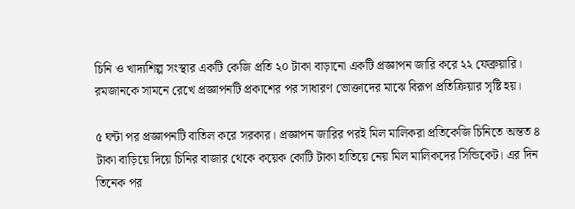চিনি ও খাদ্যশিল্প সংস্থার একটি কেজি প্রতি ২০ টাকা বাড়ানো একটি প্রজ্ঞাপন জারি করে ২২ ফেব্রুয়ারি। রমজানকে সামনে রেখে প্রজ্ঞাপনটি প্রকাশের পর সাধারণ ভোক্তাদের মাঝে বিরূপ প্রতিক্রিয়ার সৃষ্টি হয়।

৫ ঘন্টা পর প্রজ্ঞাপনটি বাতিল করে সরকার। প্রজ্ঞাপন জারির পরই মিল মালিকরা প্রতিকেজি চিনিতে অন্তত ৪ টাকা বাড়িয়ে দিয়ে চিনির বাজার থেকে কয়েক কোটি টাকা হাতিয়ে নেয় মিল মালিকদের সিন্ডিকেট। এর দিন তিনেক পর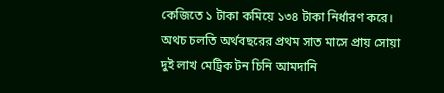কেজিতে ১ টাকা কমিয়ে ১৩৪ টাকা নির্ধারণ করে।
অথচ চলতি অর্থবছরের প্রথম সাত মাসে প্রায় সোয়া দুই লাখ মেট্রিক টন চিনি আমদানি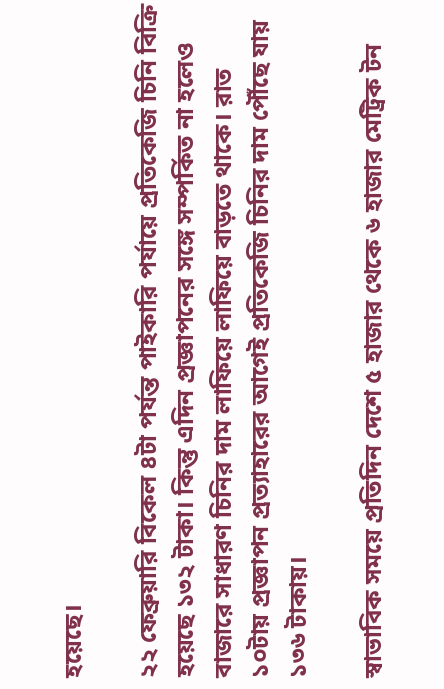হয়েছে।

২২ ফেব্রুয়ারি বিকেল ৪টা পর্যন্ত পাইকারি পর্যায়ে প্রতিকেজি চিনি বিক্রি হয়েছে ১৩২ টাকা। কিন্তু এদিন প্রজ্ঞাপনের সঙ্গে সম্পর্কিত না হলেও বাজারে সাধারণ চিনির দাম লাফিয়ে লাফিয়ে বাড়তে থাকে। রাত ১০টায় প্রজ্ঞাপন প্রত্যাহারের আগেই প্রতিকেজি চিনির দাম পৌঁছে যায় ১৩৬ টাকায়।

স্বাভাবিক সময়ে প্রতিদিন দেশে ৫ হাজার থেকে ৬ হাজার মেট্রিক টন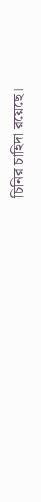চিনির চাহিদা রয়েছে।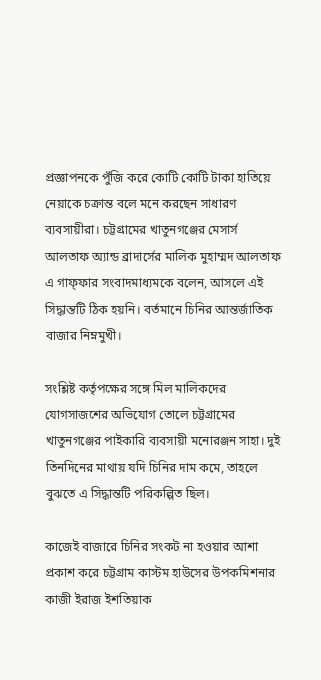প্রজ্ঞাপনকে পুঁজি করে কোটি কোটি টাকা হাতিয়ে নেয়াকে চক্রান্ত বলে মনে করছেন সাধারণ ব্যবসায়ীরা। চট্টগ্রামের খাতুনগঞ্জের মেসার্স আলতাফ অ্যান্ড ব্রাদার্সের মালিক মুহাম্মদ আলতাফ এ গাফ্ফার সংবাদমাধ্যমকে বলেন, আসলে এই সিদ্ধান্তটি ঠিক হয়নি। বর্তমানে চিনির আন্তর্জাতিক বাজার নিম্নমুখী।

সংশ্লিষ্ট কর্তৃপক্ষের সঙ্গে মিল মালিকদের যোগসাজশের অভিযোগ তোলে চট্টগ্রামের খাতুনগঞ্জের পাইকারি ব্যবসায়ী মনোরঞ্জন সাহা। দুই তিনদিনের মাথায় যদি চিনির দাম কমে, তাহলে বুঝতে এ সিদ্ধান্তটি পরিকল্পিত ছিল।

কাজেই বাজারে চিনির সংকট না হওয়ার আশা প্রকাশ করে চট্টগ্রাম কাস্টম হাউসের উপকমিশনার কাজী ইরাজ ইশতিয়াক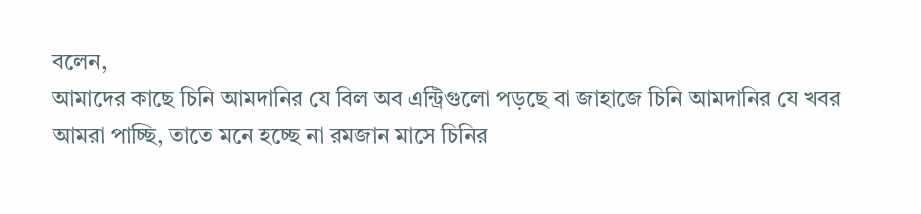বলেন,
আমাদের কাছে চিনি আমদানির যে বিল অব এন্ট্রিগুলো পড়ছে বা জাহাজে চিনি আমদানির যে খবর আমরা পাচ্ছি, তাতে মনে হচ্ছে না রমজান মাসে চিনির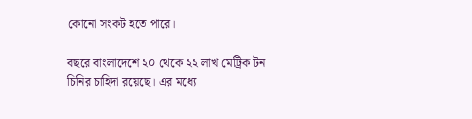কোনো সংকট হতে পারে।

বছরে বাংলাদেশে ২০ থেকে ২২ লাখ মেট্রিক টন চিনির চাহিদা রয়েছে। এর মধ্যে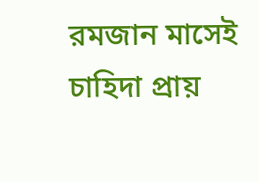রমজান মাসেই চাহিদা প্রায়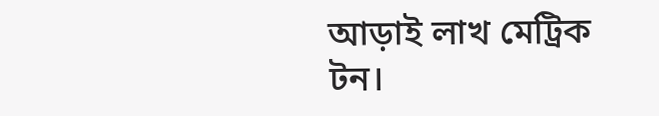আড়াই লাখ মেট্রিক টন।